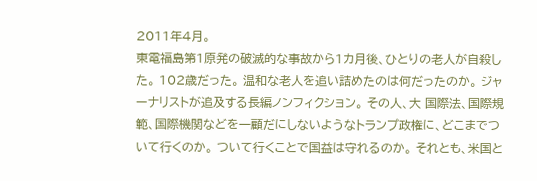2011年4月。
東電福島第1原発の破滅的な事故から1カ月後、ひとりの老人が自殺した。 102歳だった。 温和な老人を追い詰めたのは何だったのか。 ジャーナリストが追及する長編ノンフィクション。 その人、大 国際法、国際規範、国際機関などを一顧だにしないようなトランプ政権に、どこまでついて行くのか。 ついて行くことで国益は守れるのか。 それとも、米国と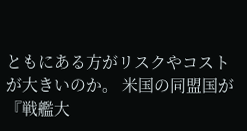ともにある方がリスクやコストが大きいのか。 米国の同盟国が 『戦艦大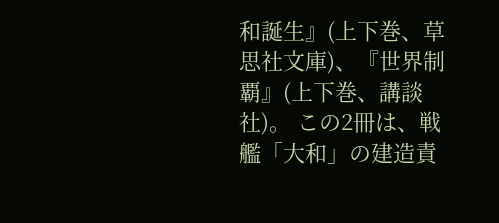和誕生』(上下巻、草思社文庫)、『世界制覇』(上下巻、講談社)。 この2冊は、戦艦「大和」の建造責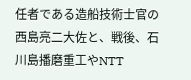任者である造船技術士官の西島亮二大佐と、戦後、石川島播磨重工やNTT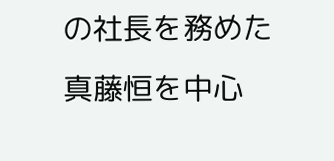の社長を務めた真藤恒を中心